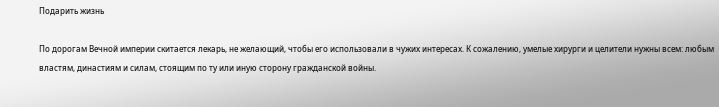Подарить жизнь

По дорогам Вечной империи скитается лекарь, не желающий, чтобы его использовали в чужих интересах. К сожалению, умелые хирурги и целители нужны всем: любым властям, династиям и силам, стоящим по ту или иную сторону гражданской войны.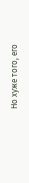Но хуже того, его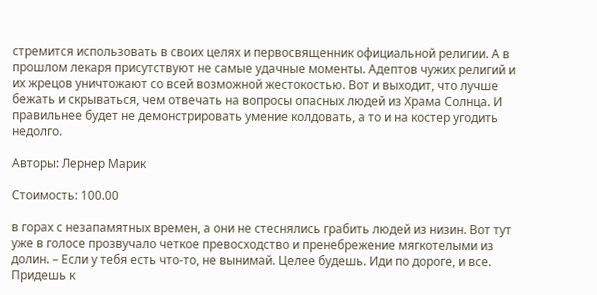стремится использовать в своих целях и первосвященник официальной религии. А в прошлом лекаря присутствуют не самые удачные моменты. Адептов чужих религий и их жрецов уничтожают со всей возможной жестокостью. Вот и выходит, что лучше бежать и скрываться, чем отвечать на вопросы опасных людей из Храма Солнца. И правильнее будет не демонстрировать умение колдовать, а то и на костер угодить недолго.

Авторы: Лернер Марик

Стоимость: 100.00

в горах с незапамятных времен, а они не стеснялись грабить людей из низин. Вот тут уже в голосе прозвучало четкое превосходство и пренебрежение мягкотелыми из долин. – Если у тебя есть что-то, не вынимай. Целее будешь. Иди по дороге, и все. Придешь к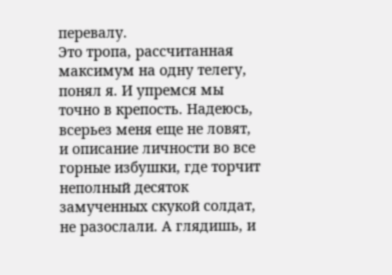перевалу.
Это тропа, рассчитанная максимум на одну телегу, понял я. И упремся мы точно в крепость. Надеюсь, всерьез меня еще не ловят, и описание личности во все горные избушки, где торчит неполный десяток замученных скукой солдат, не разослали. А глядишь, и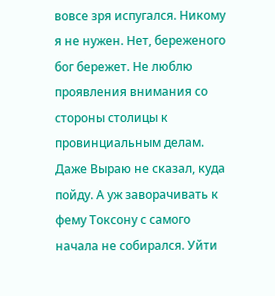вовсе зря испугался. Никому я не нужен. Нет, береженого бог бережет. Не люблю проявления внимания со стороны столицы к провинциальным делам. Даже Выраю не сказал, куда пойду. А уж заворачивать к фему Токсону с самого начала не собирался. Уйти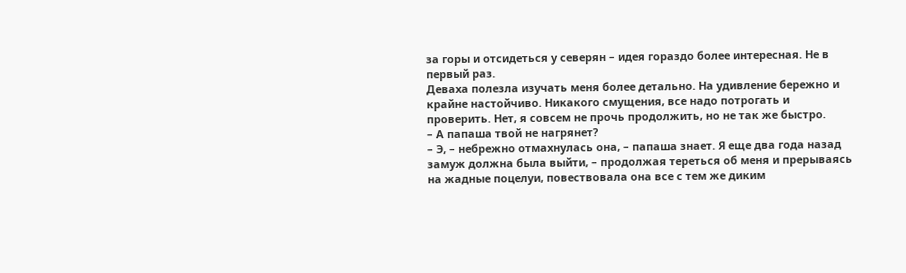за горы и отсидеться у северян – идея гораздо более интересная. Не в первый раз.
Деваха полезла изучать меня более детально. На удивление бережно и крайне настойчиво. Никакого смущения, все надо потрогать и проверить. Нет, я совсем не прочь продолжить, но не так же быстро.
– А папаша твой не нагрянет?
– Э, – небрежно отмахнулась она, – папаша знает. Я еще два года назад замуж должна была выйти, – продолжая тереться об меня и прерываясь на жадные поцелуи, повествовала она все с тем же диким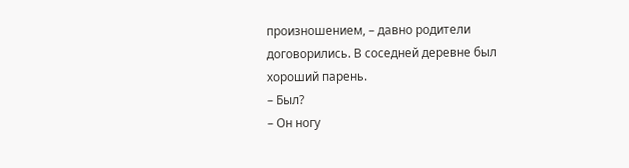произношением, – давно родители договорились. В соседней деревне был хороший парень.
– Был?
– Он ногу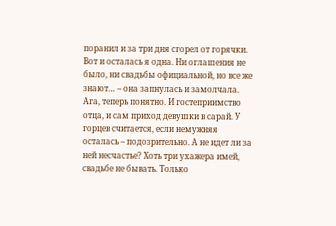поранил и за три дня сгорел от горячки. Вот и осталась я одна. Ни оглашения не было, ни свадьбы официальной, но все же знают… – она запнулась и замолчала.
Ага, теперь понятно. И гостеприимство отца, и сам приход девушки в сарай. У горцев считается, если немужняя осталась – подозрительно. А не идет ли за ней несчастье? Хоть три ухажера имей, свадьбе не бывать. Только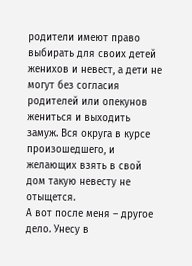родители имеют право выбирать для своих детей женихов и невест, а дети не могут без согласия родителей или опекунов жениться и выходить замуж. Вся округа в курсе произошедшего, и желающих взять в свой дом такую невесту не отыщется.
А вот после меня – другое дело. Унесу в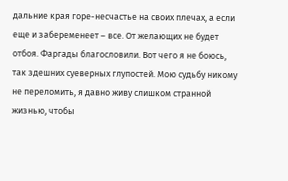дальние края горе-несчастье на своих плечах, а если еще и забеременеет – все. От желающих не будет отбоя. Фаргады благословили. Вот чего я не боюсь, так здешних суеверных глупостей. Мою судьбу никому не переломить, я давно живу слишком странной жизнью, чтобы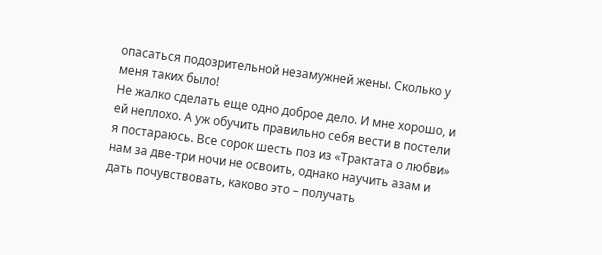опасаться подозрительной незамужней жены. Сколько у меня таких было!
Не жалко сделать еще одно доброе дело. И мне хорошо, и ей неплохо. А уж обучить правильно себя вести в постели я постараюсь. Все сорок шесть поз из «Трактата о любви» нам за две-три ночи не освоить, однако научить азам и дать почувствовать, каково это – получать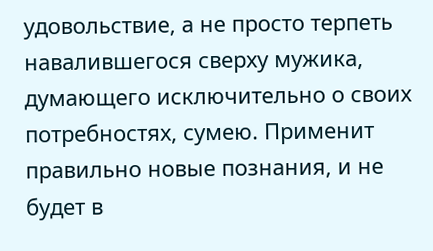удовольствие, а не просто терпеть навалившегося сверху мужика, думающего исключительно о своих потребностях, сумею. Применит правильно новые познания, и не будет в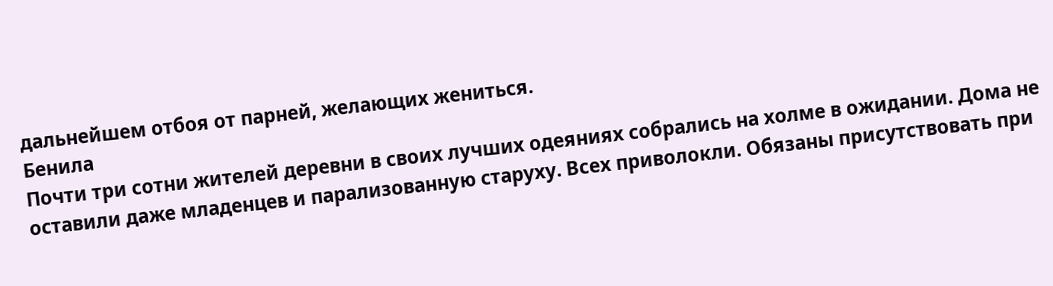дальнейшем отбоя от парней, желающих жениться.
Бенила
Почти три сотни жителей деревни в своих лучших одеяниях собрались на холме в ожидании. Дома не оставили даже младенцев и парализованную старуху. Всех приволокли. Обязаны присутствовать при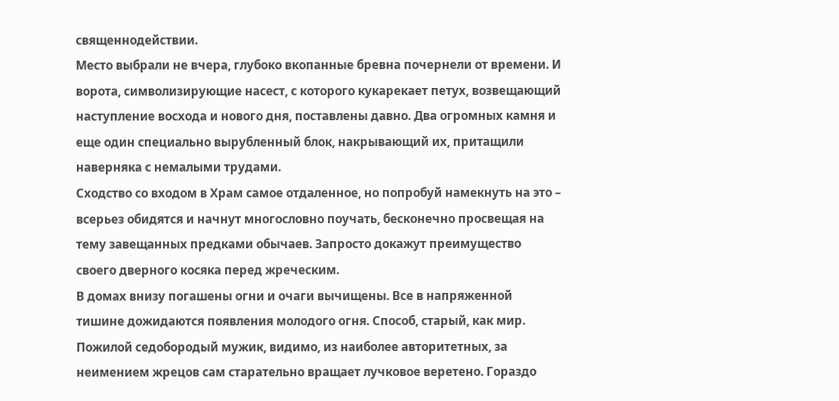священнодействии.
Место выбрали не вчера, глубоко вкопанные бревна почернели от времени. И ворота, символизирующие насест, с которого кукарекает петух, возвещающий наступление восхода и нового дня, поставлены давно. Два огромных камня и еще один специально вырубленный блок, накрывающий их, притащили наверняка с немалыми трудами.
Сходство со входом в Храм самое отдаленное, но попробуй намекнуть на это – всерьез обидятся и начнут многословно поучать, бесконечно просвещая на тему завещанных предками обычаев. Запросто докажут преимущество своего дверного косяка перед жреческим.
В домах внизу погашены огни и очаги вычищены. Все в напряженной тишине дожидаются появления молодого огня. Способ, старый, как мир. Пожилой седобородый мужик, видимо, из наиболее авторитетных, за неимением жрецов сам старательно вращает лучковое веретено. Гораздо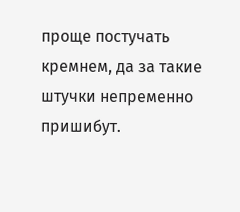проще постучать кремнем, да за такие штучки непременно пришибут.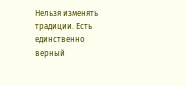Нельзя изменять традиции. Есть единственно верный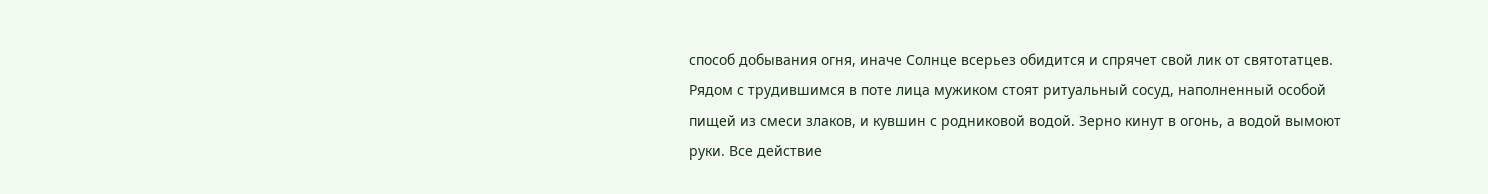способ добывания огня, иначе Солнце всерьез обидится и спрячет свой лик от святотатцев.
Рядом с трудившимся в поте лица мужиком стоят ритуальный сосуд, наполненный особой пищей из смеси злаков, и кувшин с родниковой водой. Зерно кинут в огонь, а водой вымоют руки. Все действие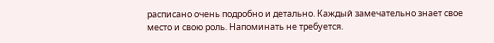расписано очень подробно и детально. Каждый замечательно знает свое место и свою роль. Напоминать не требуется.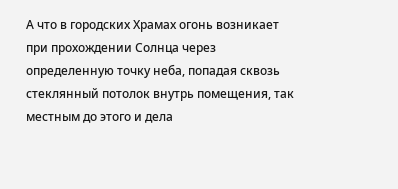А что в городских Храмах огонь возникает при прохождении Солнца через определенную точку неба, попадая сквозь стеклянный потолок внутрь помещения, так местным до этого и дела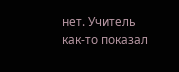нет. Учитель как-то показал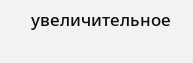увеличительное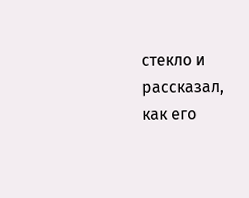стекло и рассказал, как его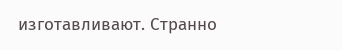изготавливают. Странно